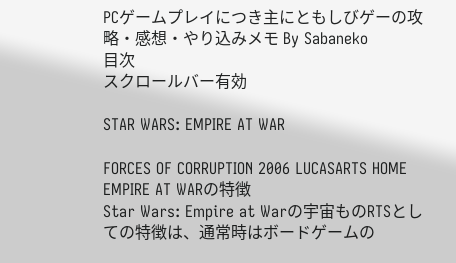PCゲームプレイにつき主にともしびゲーの攻略・感想・やり込みメモ By Sabaneko
目次
スクロールバー有効

STAR WARS: EMPIRE AT WAR

FORCES OF CORRUPTION 2006 LUCASARTS HOME
EMPIRE AT WARの特徴
Star Wars: Empire at Warの宇宙ものRTSとしての特徴は、通常時はボードゲームの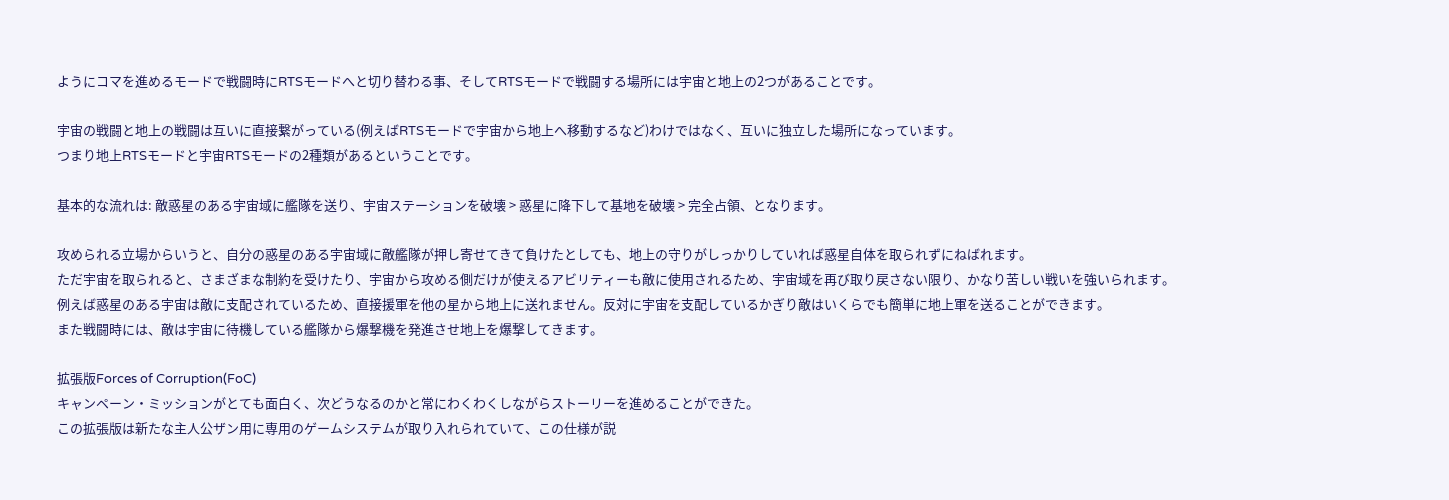ようにコマを進めるモードで戦闘時にRTSモードへと切り替わる事、そしてRTSモードで戦闘する場所には宇宙と地上の2つがあることです。

宇宙の戦闘と地上の戦闘は互いに直接繋がっている(例えばRTSモードで宇宙から地上へ移動するなど)わけではなく、互いに独立した場所になっています。
つまり地上RTSモードと宇宙RTSモードの2種類があるということです。

基本的な流れは: 敵惑星のある宇宙域に艦隊を送り、宇宙ステーションを破壊 > 惑星に降下して基地を破壊 > 完全占領、となります。

攻められる立場からいうと、自分の惑星のある宇宙域に敵艦隊が押し寄せてきて負けたとしても、地上の守りがしっかりしていれば惑星自体を取られずにねばれます。
ただ宇宙を取られると、さまざまな制約を受けたり、宇宙から攻める側だけが使えるアビリティーも敵に使用されるため、宇宙域を再び取り戻さない限り、かなり苦しい戦いを強いられます。
例えば惑星のある宇宙は敵に支配されているため、直接援軍を他の星から地上に送れません。反対に宇宙を支配しているかぎり敵はいくらでも簡単に地上軍を送ることができます。
また戦闘時には、敵は宇宙に待機している艦隊から爆撃機を発進させ地上を爆撃してきます。

拡張版Forces of Corruption(FoC)
キャンペーン・ミッションがとても面白く、次どうなるのかと常にわくわくしながらストーリーを進めることができた。
この拡張版は新たな主人公ザン用に専用のゲームシステムが取り入れられていて、この仕様が説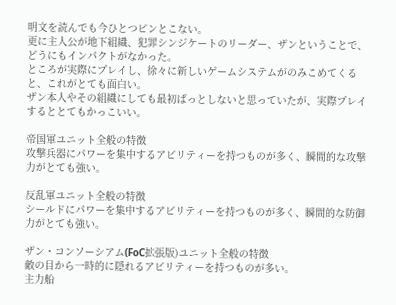明文を読んでも今ひとつピンとこない。
更に主人公が地下組織、犯罪シンジケートのリーダー、ザンということで、どうにもインパクトがなかった。
ところが実際にプレイし、徐々に新しいゲームシステムがのみこめてくると、これがとても面白い。
ザン本人やその組織にしても最初ぱっとしないと思っていたが、実際プレイするととてもかっこいい。

帝国軍ユニット全般の特徴
攻撃兵器にパワーを集中するアビリティーを持つものが多く、瞬間的な攻撃力がとても強い。

反乱軍ユニット全般の特徴
シールドにパワーを集中するアビリティーを持つものが多く、瞬間的な防御力がとても強い。

ザン・コンソーシアム(FoC拡張版)ユニット全般の特徴
敵の目から一時的に隠れるアビリティーを持つものが多い。
主力船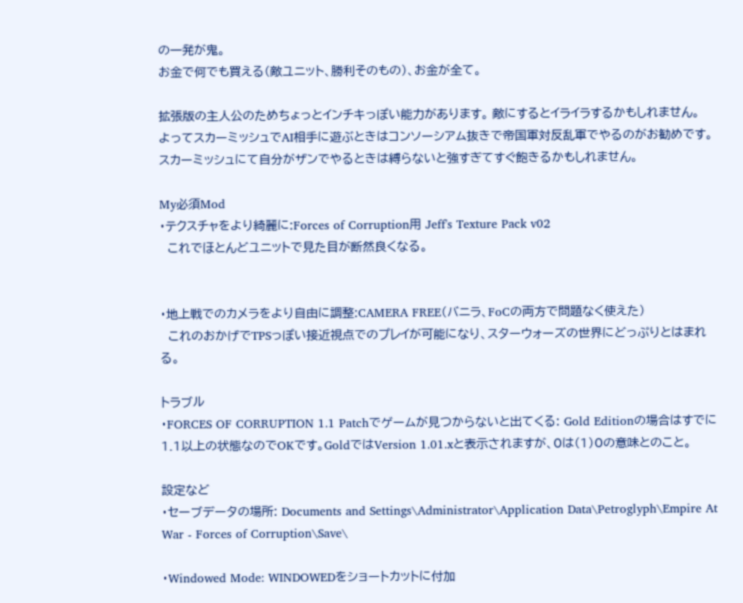の一発が鬼。
お金で何でも買える(敵ユニット、勝利そのもの)、お金が全て。

拡張版の主人公のためちょっとインチキっぽい能力があります。 敵にするとイライラするかもしれません。
よってスカーミッシュでAI相手に遊ぶときはコンソーシアム抜きで帝国軍対反乱軍でやるのがお勧めです。
スカーミッシュにて自分がザンでやるときは縛らないと強すぎてすぐ飽きるかもしれません。

My必須Mod
・テクスチャをより綺麗に:Forces of Corruption用 Jeff's Texture Pack v02
  これでほとんどユニットで見た目が断然良くなる。


・地上戦でのカメラをより自由に調整:CAMERA FREE(バニラ、FoCの両方で問題なく使えた)
  これのおかげでTPSっぽい接近視点でのプレイが可能になり、スターウォーズの世界にどっぷりとはまれる。

トラブル
・FORCES OF CORRUPTION 1.1 Patchでゲームが見つからないと出てくる: Gold Editionの場合はすでに1.1以上の状態なのでOKです。GoldではVersion 1.01.xと表示されますが、0は(1)0の意味とのこと。

設定など
・セーブデータの場所: Documents and Settings\Administrator\Application Data\Petroglyph\Empire At War - Forces of Corruption\Save\

・Windowed Mode: WINDOWEDをショートカットに付加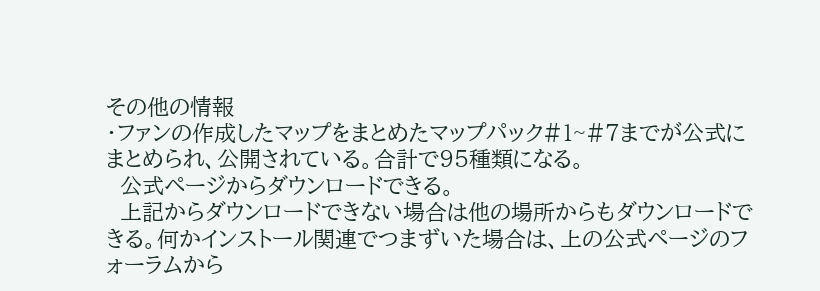その他の情報
・ファンの作成したマップをまとめたマップパック#1~#7までが公式にまとめられ、公開されている。合計で95種類になる。
  公式ページからダウンロードできる。
  上記からダウンロードできない場合は他の場所からもダウンロードできる。何かインストール関連でつまずいた場合は、上の公式ページのフォーラムから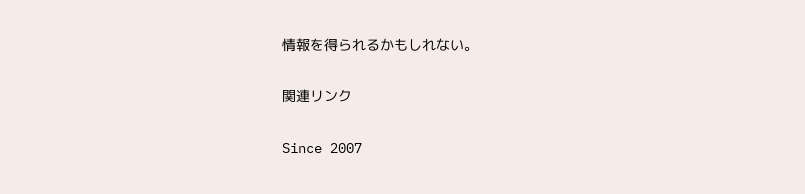情報を得られるかもしれない。

関連リンク

Since 2007